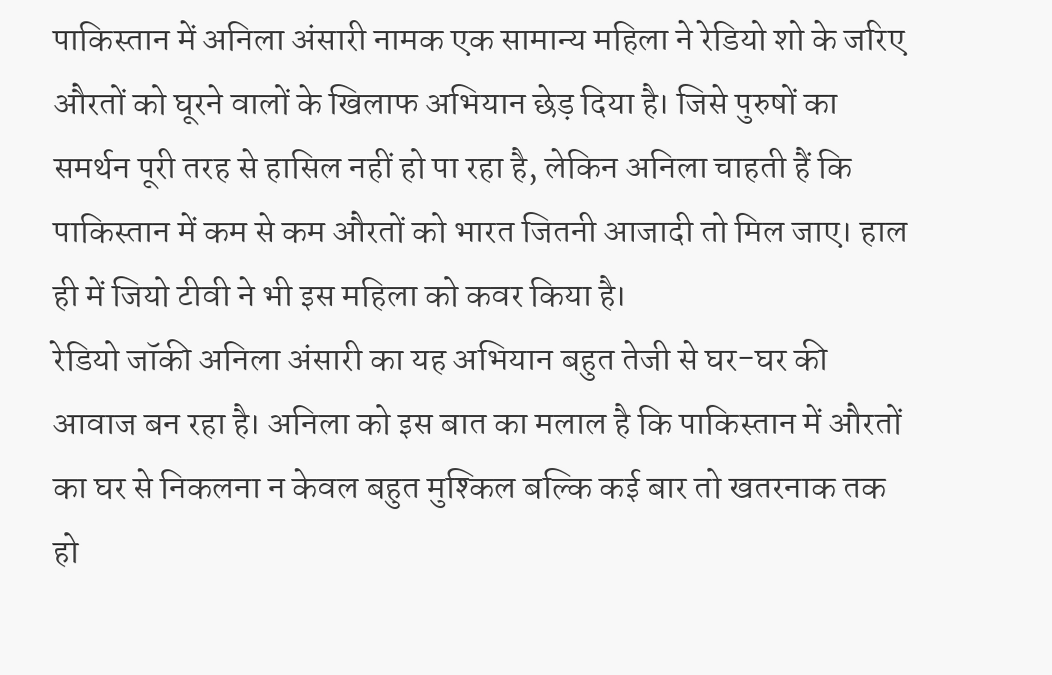पाकिस्तान में अनिला अंसारी नामक एक सामान्य महिला ने रेडियो शो के जरिए औरतों को घूरने वालों के खिलाफ अभियान छेड़ दिया है। जिसे पुरुषों का समर्थन पूरी तरह से हासिल नहीं हो पा रहा है, लेकिन अनिला चाहती हैं कि पाकिस्तान में कम से कम औरतों को भारत जितनी आजादी तो मिल जाए। हाल ही में जियो टीवी ने भी इस महिला को कवर किया है।
रेडियो जॉकी अनिला अंसारी का यह अभियान बहुत तेजी से घर-घर की आवाज बन रहा है। अनिला को इस बात का मलाल है कि पाकिस्तान में औरतों का घर से निकलना न केवल बहुत मुश्किल बल्कि कई बार तो खतरनाक तक हो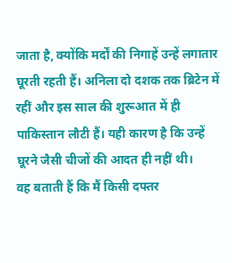जाता है, क्योंकि मर्दों की निगाहें उन्हें लगातार घूरती रहती हैं। अनिला दो दशक तक ब्रिटेन में रहीं और इस साल की शुरूआत में ही पाकिस्तान लौटी हैं। यही कारण है कि उन्हें घूरने जैसी चीजों की आदत ही नहीं थी।
वह बताती हैं कि मैं किसी दफ्तर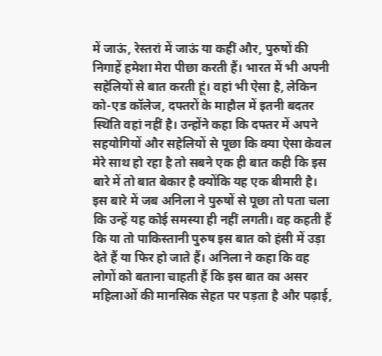में जाऊं, रेस्तरां में जाऊं या कहीं और, पुरुषों की निगाहें हमेशा मेरा पीछा करती हैं। भारत में भी अपनी सहेलियों से बात करती हूं। वहां भी ऐसा है, लेकिन को-एड कॉलेज, दफ्तरों के माहौल में इतनी बदतर स्थिति वहां नहीं है। उन्होंने कहा कि दफ्तर में अपने सहयोगियों और सहेलियों से पूछा कि क्या ऐसा केवल मेरे साथ हो रहा है तो सबने एक ही बात कही कि इस बारे में तो बात बेकार है क्योंकि यह एक बीमारी है।
इस बारे में जब अनिला ने पुरुषों से पूछा तो पता चला कि उन्हें यह कोई समस्या ही नहीं लगती। वह कहती हैं कि या तो पाकिस्तानी पुरुष इस बात को हंसी में उड़ा देते हैं या फिर हो जाते हैं। अनिला ने कहा कि वह लोगों को बताना चाहती हैं कि इस बात का असर महिलाओं की मानसिक सेहत पर पड़ता है और पढ़ाई,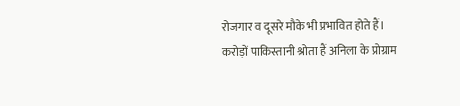रोजगार व दूसरे मौके भी प्रभावित होते हैं।
करोड़ों पाकिस्तानी श्रोता हैं अनिला के प्रोग्राम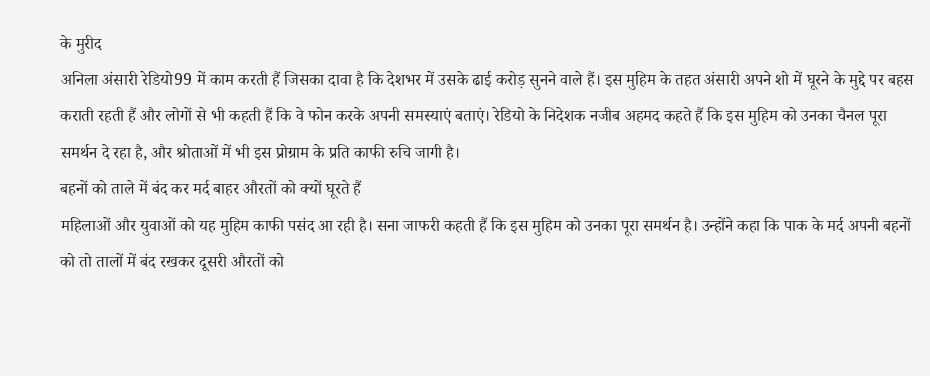के मुरीद
अनिला अंसारी रेडियो99 में काम करती हैं जिसका दावा है कि देशभर में उसके ढाई करोड़ सुनने वाले हैं। इस मुहिम के तहत अंसारी अपने शो में घूरने के मुद्दे पर बहस कराती रहती हैं और लोगों से भी कहती हैं कि वे फोन करके अपनी समस्याएं बताएं। रेडियो के निदेशक नजीब अहमद कहते हैं कि इस मुहिम को उनका चैनल पूरा समर्थन दे रहा है, और श्रोताओं में भी इस प्रोग्राम के प्रति काफी रुचि जागी है।
बहनों को ताले में बंद कर मर्द बाहर औरतों को क्यों घूरते हैं
महिलाओं और युवाओं को यह मुहिम काफी पसंद आ रही है। सना जाफरी कहती हैं कि इस मुहिम को उनका पूरा समर्थन है। उन्होंने कहा कि पाक के मर्द अपनी बहनों को तो तालों में बंद रखकर दूसरी औरतों को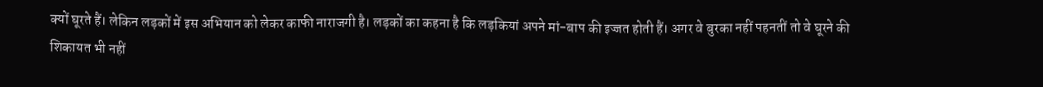क्यों घूरते हैं। लेकिन लड़कों में इस अभियान को लेकर काफी नाराजगी है। लड़कों का कहना है कि लड़कियां अपने मां-बाप की इज्जत होती हैं। अगर वे बुरका नहीं पहनतीं तो वे घूरने की शिकायत भी नहीं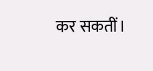कर सकतीं।